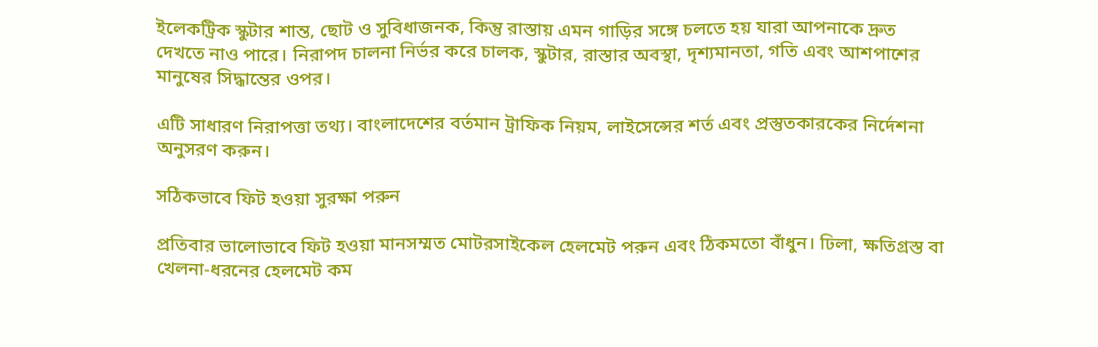ইলেকট্রিক স্কুটার শান্ত, ছোট ও সুবিধাজনক, কিন্তু রাস্তায় এমন গাড়ির সঙ্গে চলতে হয় যারা আপনাকে দ্রুত দেখতে নাও পারে। নিরাপদ চালনা নির্ভর করে চালক, স্কুটার, রাস্তার অবস্থা, দৃশ্যমানতা, গতি এবং আশপাশের মানুষের সিদ্ধান্তের ওপর।

এটি সাধারণ নিরাপত্তা তথ্য। বাংলাদেশের বর্তমান ট্রাফিক নিয়ম, লাইসেন্সের শর্ত এবং প্রস্তুতকারকের নির্দেশনা অনুসরণ করুন।

সঠিকভাবে ফিট হওয়া সুরক্ষা পরুন

প্রতিবার ভালোভাবে ফিট হওয়া মানসম্মত মোটরসাইকেল হেলমেট পরুন এবং ঠিকমতো বাঁধুন। ঢিলা, ক্ষতিগ্রস্ত বা খেলনা-ধরনের হেলমেট কম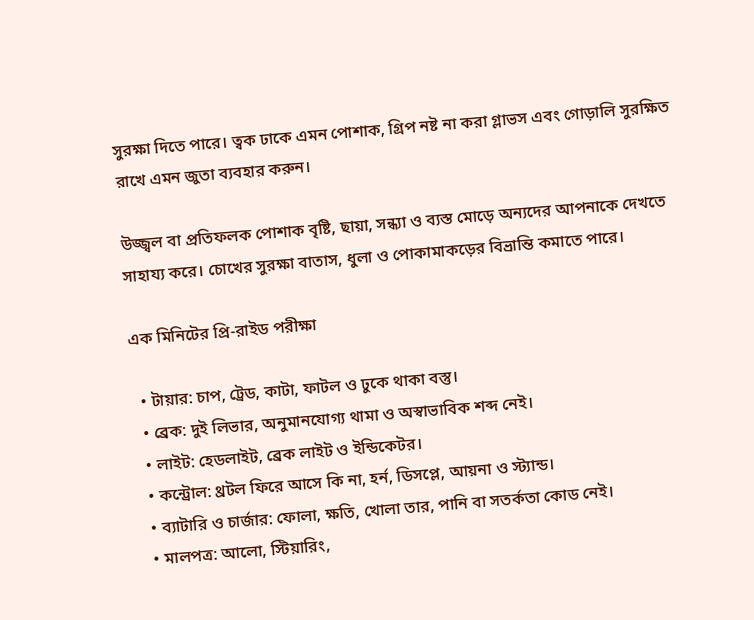সুরক্ষা দিতে পারে। ত্বক ঢাকে এমন পোশাক, গ্রিপ নষ্ট না করা গ্লাভস এবং গোড়ালি সুরক্ষিত রাখে এমন জুতা ব্যবহার করুন।

উজ্জ্বল বা প্রতিফলক পোশাক বৃষ্টি, ছায়া, সন্ধ্যা ও ব্যস্ত মোড়ে অন্যদের আপনাকে দেখতে সাহায্য করে। চোখের সুরক্ষা বাতাস, ধুলা ও পোকামাকড়ের বিভ্রান্তি কমাতে পারে।

এক মিনিটের প্রি-রাইড পরীক্ষা

  • টায়ার: চাপ, ট্রেড, কাটা, ফাটল ও ঢুকে থাকা বস্তু।
  • ব্রেক: দুই লিভার, অনুমানযোগ্য থামা ও অস্বাভাবিক শব্দ নেই।
  • লাইট: হেডলাইট, ব্রেক লাইট ও ইন্ডিকেটর।
  • কন্ট্রোল: থ্রটল ফিরে আসে কি না, হর্ন, ডিসপ্লে, আয়না ও স্ট্যান্ড।
  • ব্যাটারি ও চার্জার: ফোলা, ক্ষতি, খোলা তার, পানি বা সতর্কতা কোড নেই।
  • মালপত্র: আলো, স্টিয়ারিং,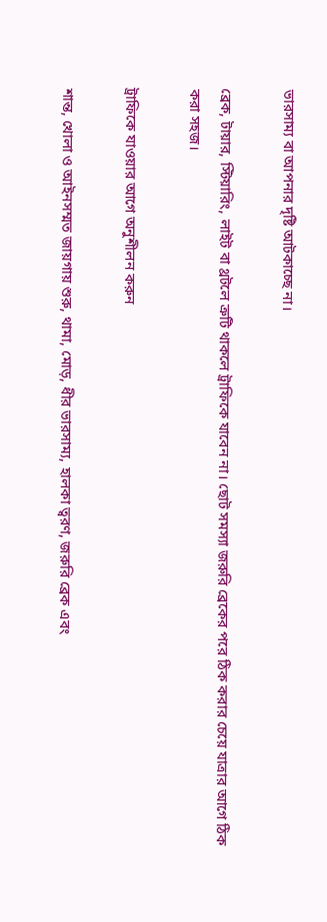ভারসাম্য বা আপনার দৃষ্টি আটকাচ্ছে না।

ব্রেক, টায়ার, স্টিয়ারিং, লাইট বা থ্রটলে ত্রুটি থাকলে ট্রাফিকে যাবেন না। ছোট সমস্যা জরুরি ব্রেকের পরে ঠিক করার চেয়ে যাত্রার আগে ঠিক করা সহজ।

ট্রাফিকে যাওয়ার আগে অনুশীলন করুন

শান্ত, খোলা ও আইনসম্মত জায়গায় শুরু, থামা, মোড়, ধীর ভারসাম্য, হালকা ত্বরণ, জরুরি ব্রেক এবং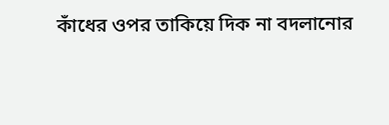কাঁধের ওপর তাকিয়ে দিক না বদলানোর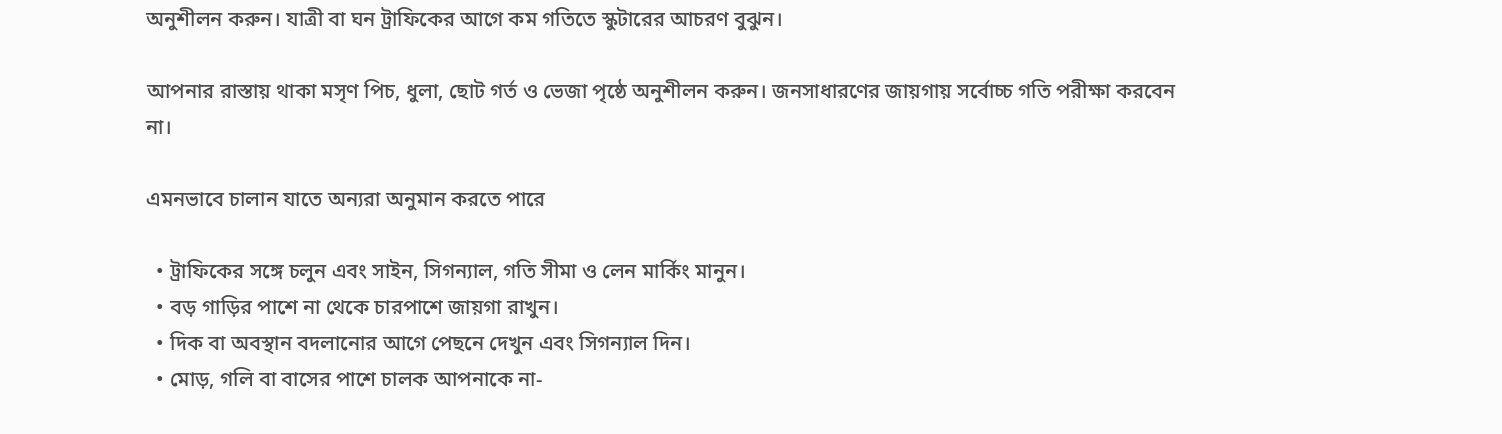অনুশীলন করুন। যাত্রী বা ঘন ট্রাফিকের আগে কম গতিতে স্কুটারের আচরণ বুঝুন।

আপনার রাস্তায় থাকা মসৃণ পিচ, ধুলা, ছোট গর্ত ও ভেজা পৃষ্ঠে অনুশীলন করুন। জনসাধারণের জায়গায় সর্বোচ্চ গতি পরীক্ষা করবেন না।

এমনভাবে চালান যাতে অন্যরা অনুমান করতে পারে

  • ট্রাফিকের সঙ্গে চলুন এবং সাইন, সিগন্যাল, গতি সীমা ও লেন মার্কিং মানুন।
  • বড় গাড়ির পাশে না থেকে চারপাশে জায়গা রাখুন।
  • দিক বা অবস্থান বদলানোর আগে পেছনে দেখুন এবং সিগন্যাল দিন।
  • মোড়, গলি বা বাসের পাশে চালক আপনাকে না-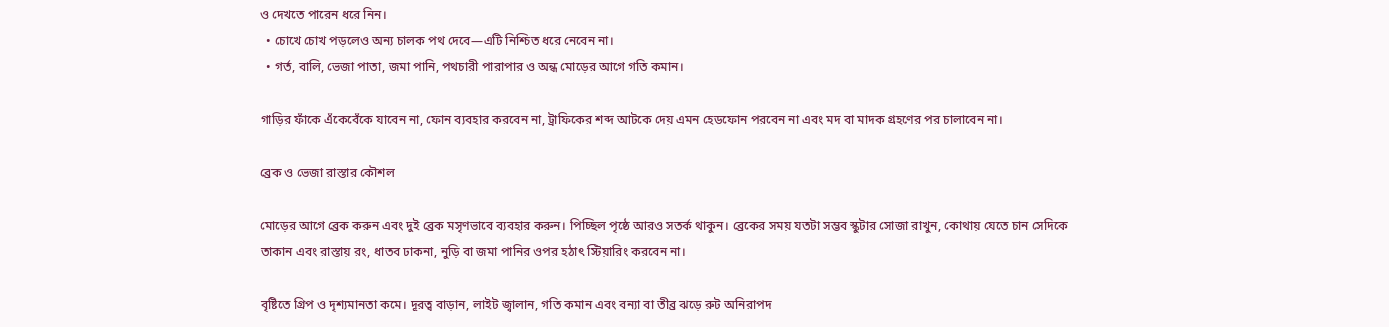ও দেখতে পারেন ধরে নিন।
  • চোখে চোখ পড়লেও অন্য চালক পথ দেবে—এটি নিশ্চিত ধরে নেবেন না।
  • গর্ত, বালি, ভেজা পাতা, জমা পানি, পথচারী পারাপার ও অন্ধ মোড়ের আগে গতি কমান।

গাড়ির ফাঁকে এঁকেবেঁকে যাবেন না, ফোন ব্যবহার করবেন না, ট্রাফিকের শব্দ আটকে দেয় এমন হেডফোন পরবেন না এবং মদ বা মাদক গ্রহণের পর চালাবেন না।

ব্রেক ও ভেজা রাস্তার কৌশল

মোড়ের আগে ব্রেক করুন এবং দুই ব্রেক মসৃণভাবে ব্যবহার করুন। পিচ্ছিল পৃষ্ঠে আরও সতর্ক থাকুন। ব্রেকের সময় যতটা সম্ভব স্কুটার সোজা রাখুন, কোথায় যেতে চান সেদিকে তাকান এবং রাস্তায় রং, ধাতব ঢাকনা, নুড়ি বা জমা পানির ওপর হঠাৎ স্টিয়ারিং করবেন না।

বৃষ্টিতে গ্রিপ ও দৃশ্যমানতা কমে। দূরত্ব বাড়ান, লাইট জ্বালান, গতি কমান এবং বন্যা বা তীব্র ঝড়ে রুট অনিরাপদ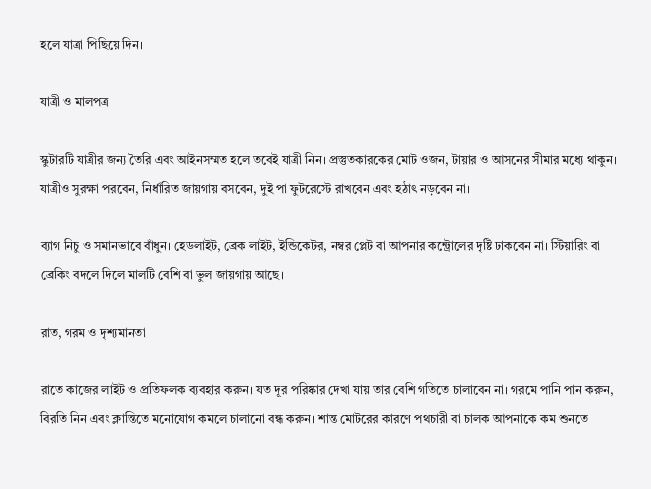হলে যাত্রা পিছিয়ে দিন।

যাত্রী ও মালপত্র

স্কুটারটি যাত্রীর জন্য তৈরি এবং আইনসম্মত হলে তবেই যাত্রী নিন। প্রস্তুতকারকের মোট ওজন, টায়ার ও আসনের সীমার মধ্যে থাকুন। যাত্রীও সুরক্ষা পরবেন, নির্ধারিত জায়গায় বসবেন, দুই পা ফুটরেস্টে রাখবেন এবং হঠাৎ নড়বেন না।

ব্যাগ নিচু ও সমানভাবে বাঁধুন। হেডলাইট, ব্রেক লাইট, ইন্ডিকেটর, নম্বর প্লেট বা আপনার কন্ট্রোলের দৃষ্টি ঢাকবেন না। স্টিয়ারিং বা ব্রেকিং বদলে দিলে মালটি বেশি বা ভুল জায়গায় আছে।

রাত, গরম ও দৃশ্যমানতা

রাতে কাজের লাইট ও প্রতিফলক ব্যবহার করুন। যত দূর পরিষ্কার দেখা যায় তার বেশি গতিতে চালাবেন না। গরমে পানি পান করুন, বিরতি নিন এবং ক্লান্তিতে মনোযোগ কমলে চালানো বন্ধ করুন। শান্ত মোটরের কারণে পথচারী বা চালক আপনাকে কম শুনতে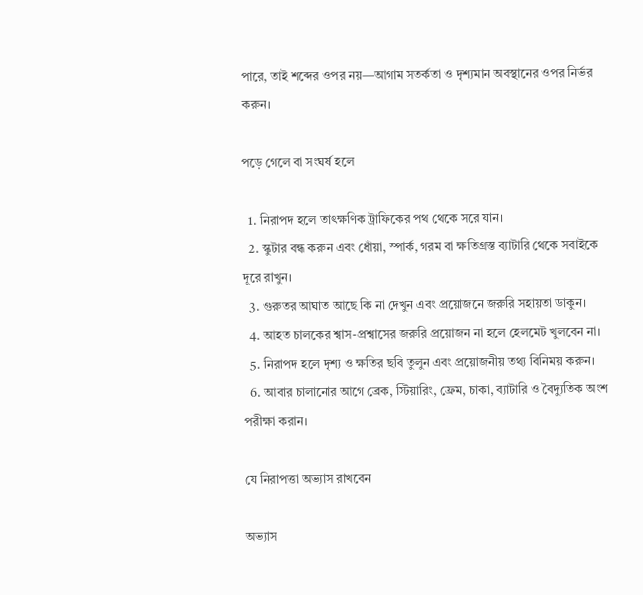পারে, তাই শব্দের ওপর নয়—আগাম সতর্কতা ও দৃশ্যমান অবস্থানের ওপর নির্ভর করুন।

পড়ে গেলে বা সংঘর্ষ হলে

  1. নিরাপদ হলে তাৎক্ষণিক ট্রাফিকের পথ থেকে সরে যান।
  2. স্কুটার বন্ধ করুন এবং ধোঁয়া, স্পার্ক, গরম বা ক্ষতিগ্রস্ত ব্যাটারি থেকে সবাইকে দূরে রাখুন।
  3. গুরুতর আঘাত আছে কি না দেখুন এবং প্রয়োজনে জরুরি সহায়তা ডাকুন।
  4. আহত চালকের শ্বাস-প্রশ্বাসের জরুরি প্রয়োজন না হলে হেলমেট খুলবেন না।
  5. নিরাপদ হলে দৃশ্য ও ক্ষতির ছবি তুলুন এবং প্রয়োজনীয় তথ্য বিনিময় করুন।
  6. আবার চালানোর আগে ব্রেক, স্টিয়ারিং, ফ্রেম, চাকা, ব্যাটারি ও বৈদ্যুতিক অংশ পরীক্ষা করান।

যে নিরাপত্তা অভ্যাস রাখবেন

অভ্যাস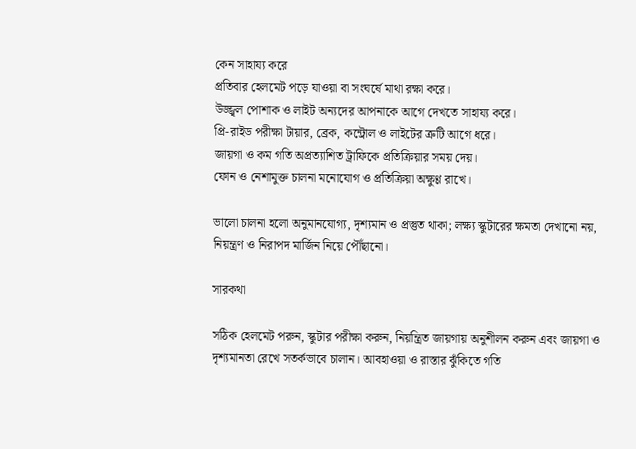কেন সাহায্য করে
প্রতিবার হেলমেট পড়ে যাওয়া বা সংঘর্ষে মাথা রক্ষা করে।
উজ্জ্বল পোশাক ও লাইট অন্যদের আপনাকে আগে দেখতে সাহায্য করে।
প্রি-রাইড পরীক্ষা টায়ার, ব্রেক, কন্ট্রোল ও লাইটের ত্রুটি আগে ধরে।
জায়গা ও কম গতি অপ্রত্যাশিত ট্রাফিকে প্রতিক্রিয়ার সময় দেয়।
ফোন ও নেশামুক্ত চালনা মনোযোগ ও প্রতিক্রিয়া অক্ষুণ্ণ রাখে।

ভালো চালনা হলো অনুমানযোগ্য, দৃশ্যমান ও প্রস্তুত থাকা; লক্ষ্য স্কুটারের ক্ষমতা দেখানো নয়, নিয়ন্ত্রণ ও নিরাপদ মার্জিন নিয়ে পৌঁছানো।

সারকথা

সঠিক হেলমেট পরুন, স্কুটার পরীক্ষা করুন, নিয়ন্ত্রিত জায়গায় অনুশীলন করুন এবং জায়গা ও দৃশ্যমানতা রেখে সতর্কভাবে চালান। আবহাওয়া ও রাস্তার ঝুঁকিতে গতি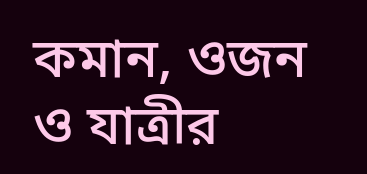কমান, ওজন ও যাত্রীর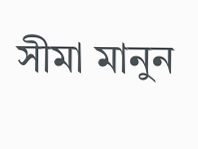সীমা মানুন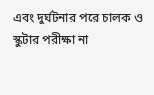এবং দুর্ঘটনার পরে চালক ও স্কুটার পরীক্ষা না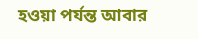হওয়া পর্যন্ত আবার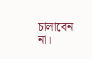চালাবেন না।